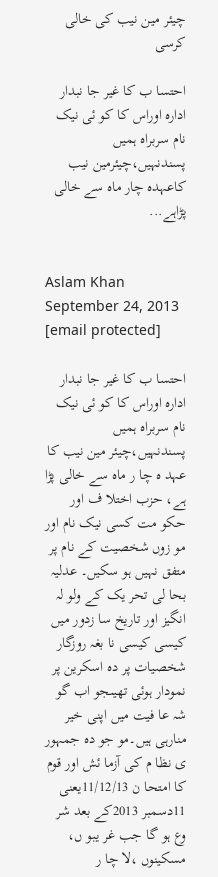چیئر مین نیب کی خالی کرسی

احتسا ب کا غیر جا نبدار ادارہ اوراس کا کو ئی نیک نام سربراہ ہمیں پسندنہیں،چیئرمین نیب کاعہدہ چار ماہ سے خالی پڑاہے...


Aslam Khan September 24, 2013
[email protected]

احتسا ب کا غیر جا نبدار ادارہ اوراس کا کو ئی نیک نام سربراہ ہمیں پسندنہیں،چیئر مین نیب کا عہد ہ چا ر ماہ سے خالی پڑا ہے، حزب اختلا ف اور حکو مت کسی نیک نام اور مو زوں شخصیت کے نام پر متفق نہیں ہو سکیں۔ عدلیہ بحا لی تحر یک کے ولو لہ انگیز اور تاریخ سا زدور میں کیسی کیسی نا بغہ روزگار شخصیات پر دہ اسکرین پر نمودار ہوئی تھیںجو اب گو شہ عا فیت میں اپنی خیر منارہی ہیں۔مو جو دہ جمہور ی نظا م کی آزما ئش اور قوم کا امتحا ن 11/12/13یعنی 11دسمبر 2013کے بعد شر وع ہو گا جب غر یبو ں، مسکینوں ،لا چا ر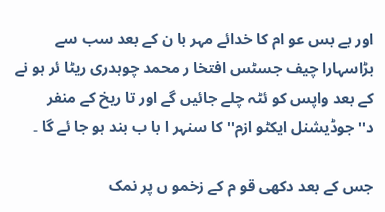اور بے بس عو ام کا خدائے مہر با ن کے بعد سب سے بڑاسہارا چیف جسٹس افتخا ر محمد چوہدری ریٹا ئر ہو نے کے بعد واپس کو ئٹہ چلے جائیں گے اور تا ریخ کے منفر د''جوڈیشنل ایکٹو ازم''کا سنہر ا با ب بند ہو جا ئے گا ۔

جس کے بعد دکھی قو م کے زخمو ں پر نمک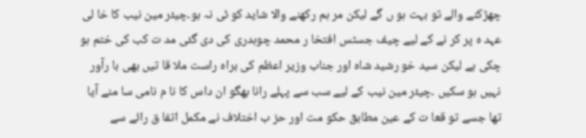چھڑکنے والے تو بہت ہو ں گے لیکن مر ہم رکھنے والا شاید کو ئی نہ ہو۔چیئر مین نیب کا خا لی عہد ہ پر کر نے کے لیے چیف جسٹس افتخا ر محمد چوہدری کی دی گئی مد ت کب کی ختم ہو چکی ہے لیکن سید خو رشید شاہ اور جناب وزیر اعظم کی براہ راست ملا قا تیں بھی با رآور نہیں ہو سکیں ۔چیئر مین نیب کے لیے سب سے پہلے رانا بھگو ان داس کا نا م نامی سا منے آیا تھا جسے تو قعا ت کے عین مطابق حکو مت اور حز ب اختلاف نے مکمل اتفا ق رائے سے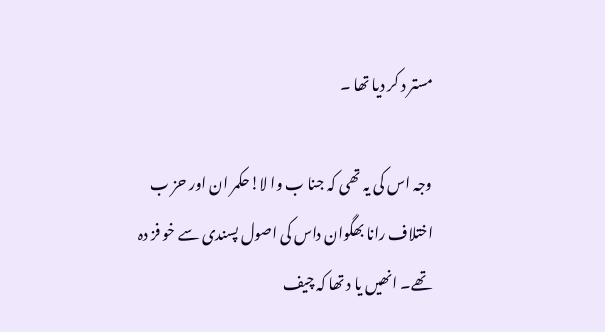مستر د کر دیا تھا ۔

وجہ اس کی یہ تھی کہ جنا ب وا لا!حکمر ان اور حز ب اختلاف رانا بھگوان داس کی اصول پسندی سے خو فز دہ تھے۔ انھیں یا د تھا کہ چیف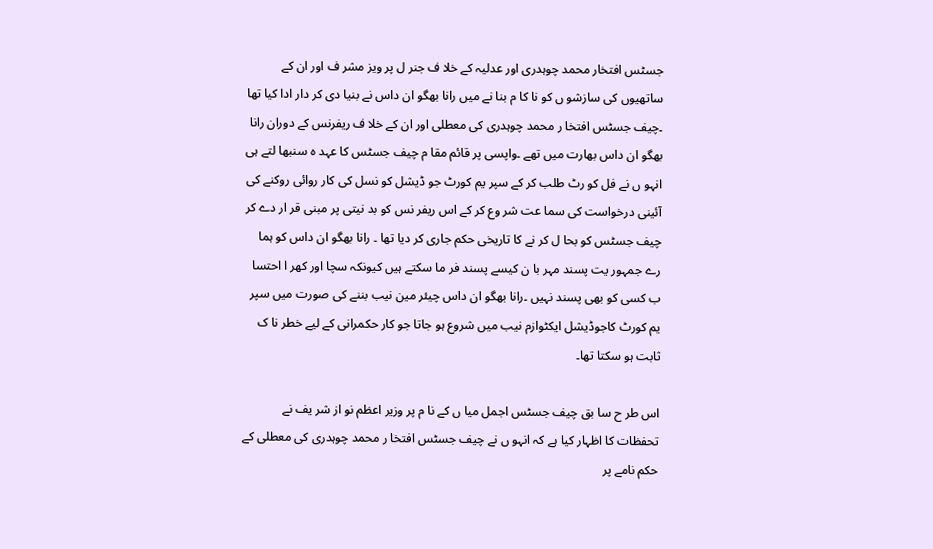جسٹس افتخار محمد چوہدری اور عدلیہ کے خلا ف جنر ل پر ویز مشر ف اور ان کے ساتھیوں کی سازشو ں کو نا کا م بنا نے میں رانا بھگو ان داس نے بنیا دی کر دار ادا کیا تھا ۔چیف جسٹس افتخا ر محمد چوہدری کی معطلی اور ان کے خلا ف ریفرنس کے دوران رانا بھگو ان داس بھارت میں تھے ۔واپسی پر قائم مقا م چیف جسٹس کا عہد ہ سنبھا لتے ہی انہو ں نے فل کو رٹ طلب کر کے سپر یم کورٹ جو ڈیشل کو نسل کی کار روائی روکنے کی آئینی درخواست کی سما عت شر وع کر کے اس ریفر نس کو بد نیتی پر مبنی قر ار دے کر چیف جسٹس کو بحا ل کر نے کا تاریخی حکم جاری کر دیا تھا ۔ رانا بھگو ان داس کو ہما رے جمہور یت پسند مہر با ن کیسے پسند فر ما سکتے ہیں کیونکہ سچا اور کھر ا احتسا ب کسی کو بھی پسند نہیں ۔رانا بھگو ان داس چیئر مین نیب بننے کی صورت میں سپر یم کورٹ کاجوڈیشل ایکٹوازم نیب میں شروع ہو جاتا جو کار حکمرانی کے لیے خطر نا ک ثابت ہو سکتا تھا۔

اس طر ح سا بق چیف جسٹس اجمل میا ں کے نا م پر وزیر اعظم نو از شر یف نے تحفظات کا اظہار کیا ہے کہ انہو ں نے چیف جسٹس افتخا ر محمد چوہدری کی معطلی کے حکم نامے پر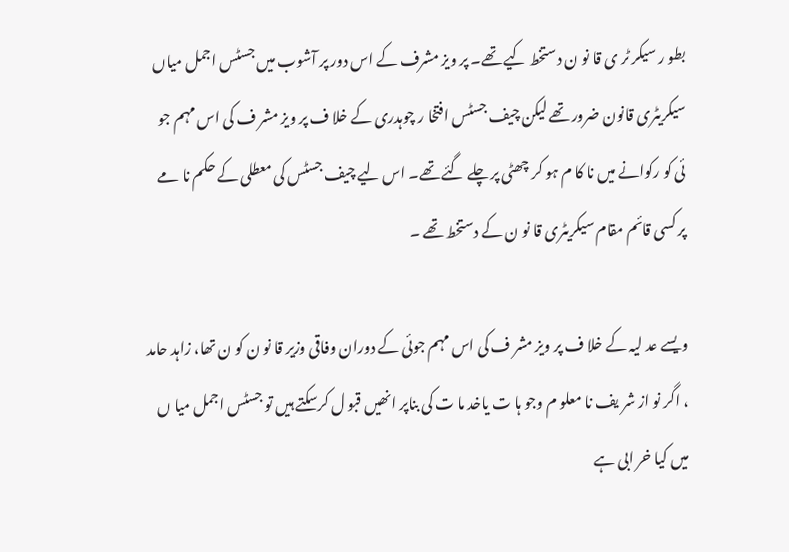بطو ر سیکر ٹر ی قا نو ن دستخط کیے تھے۔ پر ویز مشرف کے اس دور پر آشوب میں جسٹس اجمل میاں سیکریٹری قانون ضرور تھے لیکن چیف جسٹس افتخا ر چوہدری کے خلا ف پر ویز مشر ف کی اس مہم جو ئی کو رکوانے میں نا کا م ہو کر چھٹی پر چلے گئے تھے۔ اس لیے چیف جسٹس کی معطلی کے حکم نا مے پر کسی قائم مقام سیکریٹری قا نو ن کے دستخط تھے ۔

ویسے عد لیہ کے خلا ف پر ویز مشر ف کی اس مہم جوئی کے دوران وفاقی وزیر قا نو ن کو ن تھا، زاہد حامد ، اگر نو از شر یف نا معلو م وجو ہا ت یاخد ما ت کی بناپر انھیں قبو ل کرسکتے ہیں تو جسٹس اجمل میا ں میں کیا خر ابی ہے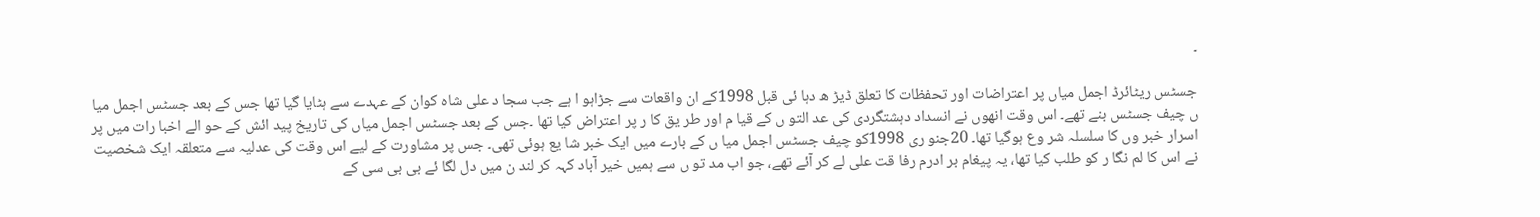۔

جسٹس ریٹائرڈ اجمل میاں پر اعتراضات اور تحفظات کا تعلق ڈیڑ ھ دہا ئی قبل 1998کے ان واقعات سے جڑاہو ا ہے جب سجا د علی شاہ کوان کے عہدے سے ہٹایا گیا تھا جس کے بعد جسٹس اجمل میا ں چیف جسٹس بنے تھے۔ اس وقت انھوں نے انسداد دہشتگردی کی عد التو ں کے قیا م اور طر یق کا ر پر اعتراض کیا تھا ۔جس کے بعد جسٹس اجمل میاں کی تاریخ پید ائش کے حو الے اخبا رات میں پر اسرار خبر وں کا سلسلہ شر وع ہوگیا تھا۔ 20جنو ری 1998کو چیف جسٹس اجمل میا ں کے بارے میں ایک خبر شا یع ہوئی تھی۔ جس پر مشاورت کے لیے اس وقت کی عدلیہ سے متعلقہ ایک شخصیت نے اس کا لم نگا ر کو طلب کیا تھا، یہ پیغام بر ادرم رفا قت علی لے کر آئے تھے، جو اب مد تو ں سے ہمیں خیر آباد کہہ کر لند ن میں دل لگا ئے بی بی سی کے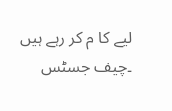لیے کا م کر رہے ہیں ۔چیف جسٹس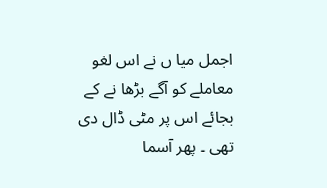اجمل میا ں نے اس لغو معاملے کو آگے بڑھا نے کے بجائے اس پر مٹی ڈال دی تھی ۔ پھر آسما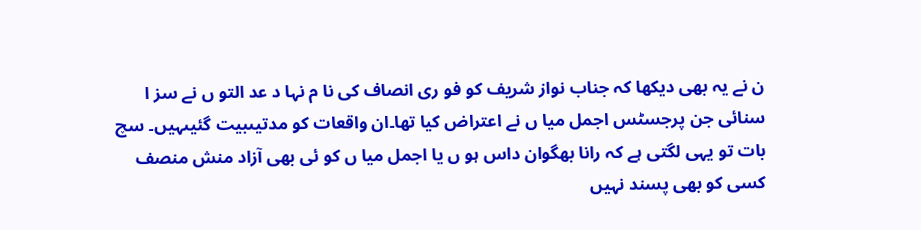ن نے یہ بھی دیکھا کہ جناب نواز شریف کو فو ری انصاف کی نا م نہا د عد التو ں نے سز ا سنائی جن پرجسٹس اجمل میا ں نے اعتراض کیا تھا۔ان واقعات کو مدتیںبیت گئیںہیں۔ سچ بات تو یہی لگتی ہے کہ رانا بھگوان داس ہو ں یا اجمل میا ں کو ئی بھی آزاد منش منصف کسی کو بھی پسند نہیں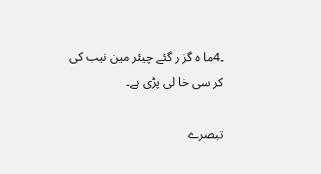۔4ما ہ گز ر گئے چیئر مین نیب کی کر سی خا لی پڑی ہے۔

تبصرے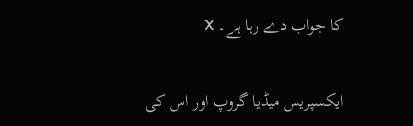کا جواب دے رہا ہے۔ X

ایکسپریس میڈیا گروپ اور اس کی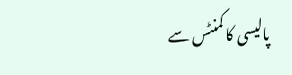پالیسی کا کمنٹس سے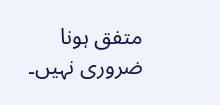متفق ہونا ضروری نہیں۔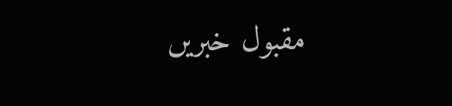مقبول خبریں